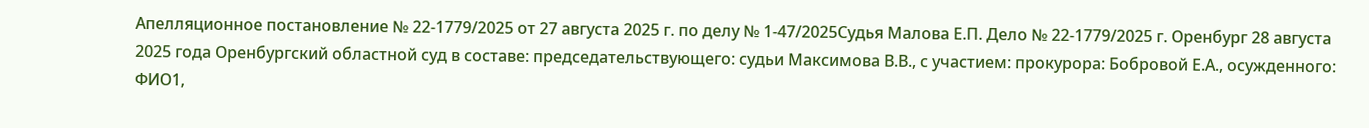Апелляционное постановление № 22-1779/2025 от 27 августа 2025 г. по делу № 1-47/2025Судья Малова Е.П. Дело № 22-1779/2025 г. Оренбург 28 августа 2025 года Оренбургский областной суд в составе: председательствующего: судьи Максимова В.В., с участием: прокурора: Бобровой Е.А., осужденного: ФИО1,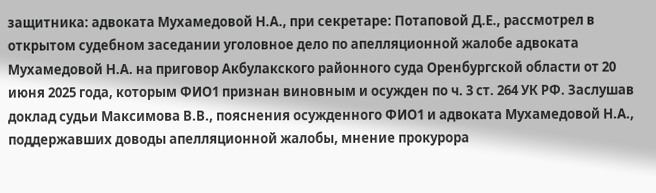защитника: адвоката Мухамедовой Н.А., при секретаре: Потаповой Д.Е., рассмотрел в открытом судебном заседании уголовное дело по апелляционной жалобе адвоката Мухамедовой Н.А. на приговор Акбулакского районного суда Оренбургской области от 20 июня 2025 года, которым ФИО1 признан виновным и осужден по ч. 3 ст. 264 УК РФ. Заслушав доклад судьи Максимова В.В., пояснения осужденного ФИО1 и адвоката Мухамедовой Н.А., поддержавших доводы апелляционной жалобы, мнение прокурора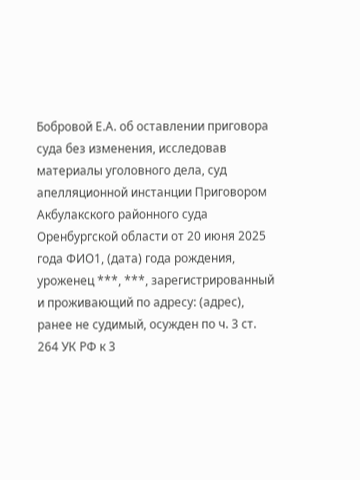Бобровой Е.А. об оставлении приговора суда без изменения, исследовав материалы уголовного дела, суд апелляционной инстанции Приговором Акбулакского районного суда Оренбургской области от 20 июня 2025 года ФИО1, (дата) года рождения, уроженец ***, ***, зарегистрированный и проживающий по адресу: (адрес), ранее не судимый, осужден по ч. 3 ст. 264 УК РФ к 3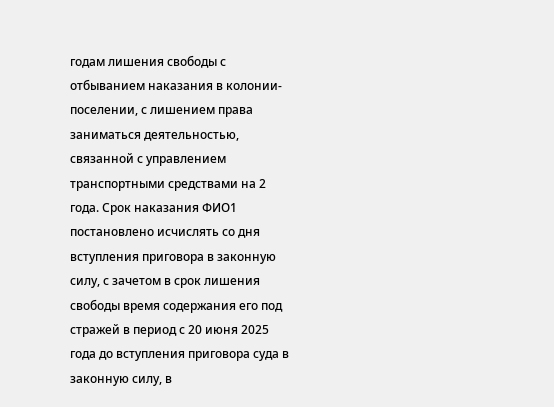годам лишения свободы с отбыванием наказания в колонии-поселении, с лишением права заниматься деятельностью, связанной с управлением транспортными средствами на 2 года. Срок наказания ФИО1 постановлено исчислять со дня вступления приговора в законную силу, с зачетом в срок лишения свободы время содержания его под стражей в период с 20 июня 2025 года до вступления приговора суда в законную силу, в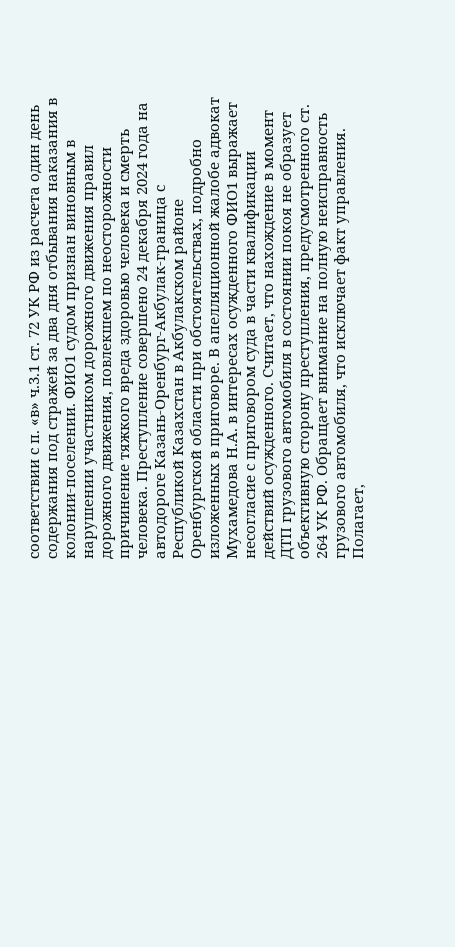соответствии с п. «в» ч.3.1 ст. 72 УК РФ из расчета один день содержания под стражей за два дня отбывания наказания в колонии-поселении. ФИО1 судом признан виновным в нарушении участником дорожного движения правил дорожного движения, повлекшем по неосторожности причинение тяжкого вреда здоровью человека и смерть человека. Преступление совершено 24 декабря 2024 года на автодороге Казань-Оренбург-Акбулак-граница с Республикой Казахстан в Акбулакском районе Оренбургской области при обстоятельствах, подробно изложенных в приговоре. В апелляционной жалобе адвокат Мухамедова Н.А. в интересах осужденного ФИО1 выражает несогласие с приговором суда в части квалификации действий осужденного. Считает, что нахождение в момент ДТП грузового автомобиля в состоянии покоя не образует объективную сторону преступления, предусмотренного ст. 264 УК РФ. Обращает внимание на полную неисправность грузового автомобиля, что исключает факт управления. Полагает,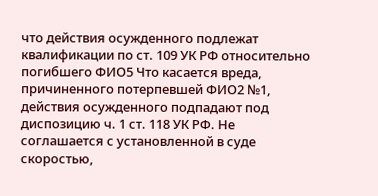что действия осужденного подлежат квалификации по ст. 109 УК РФ относительно погибшего ФИО5 Что касается вреда, причиненного потерпевшей ФИО2 №1, действия осужденного подпадают под диспозицию ч. 1 ст. 118 УК РФ. Не соглашается с установленной в суде скоростью,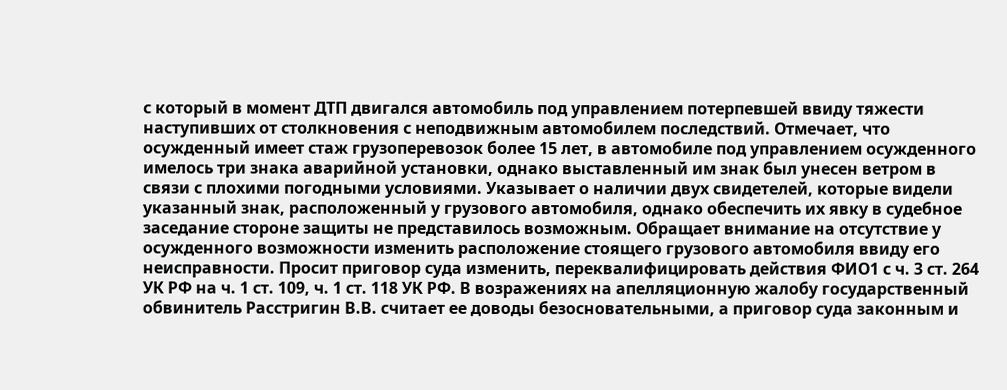с который в момент ДТП двигался автомобиль под управлением потерпевшей ввиду тяжести наступивших от столкновения с неподвижным автомобилем последствий. Отмечает, что осужденный имеет стаж грузоперевозок более 15 лет, в автомобиле под управлением осужденного имелось три знака аварийной установки, однако выставленный им знак был унесен ветром в связи с плохими погодными условиями. Указывает о наличии двух свидетелей, которые видели указанный знак, расположенный у грузового автомобиля, однако обеспечить их явку в судебное заседание стороне защиты не представилось возможным. Обращает внимание на отсутствие у осужденного возможности изменить расположение стоящего грузового автомобиля ввиду его неисправности. Просит приговор суда изменить, переквалифицировать действия ФИО1 с ч. 3 ст. 264 УК РФ на ч. 1 ст. 109, ч. 1 ст. 118 УК РФ. В возражениях на апелляционную жалобу государственный обвинитель Расстригин В.В. считает ее доводы безосновательными, а приговор суда законным и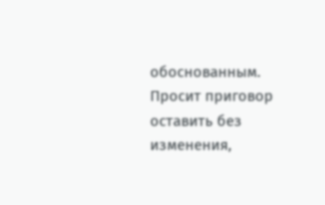обоснованным. Просит приговор оставить без изменения,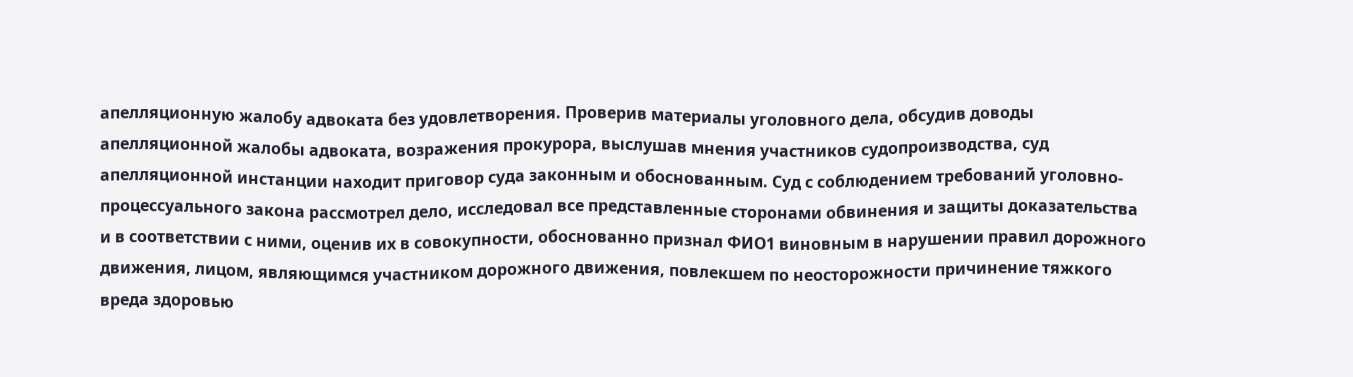апелляционную жалобу адвоката без удовлетворения. Проверив материалы уголовного дела, обсудив доводы апелляционной жалобы адвоката, возражения прокурора, выслушав мнения участников судопроизводства, суд апелляционной инстанции находит приговор суда законным и обоснованным. Суд с соблюдением требований уголовно-процессуального закона рассмотрел дело, исследовал все представленные сторонами обвинения и защиты доказательства и в соответствии с ними, оценив их в совокупности, обоснованно признал ФИО1 виновным в нарушении правил дорожного движения, лицом, являющимся участником дорожного движения, повлекшем по неосторожности причинение тяжкого вреда здоровью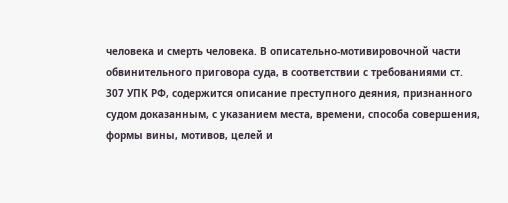человека и смерть человека. В описательно-мотивировочной части обвинительного приговора суда, в соответствии с требованиями ст. 307 УПК РФ, содержится описание преступного деяния, признанного судом доказанным, с указанием места, времени, способа совершения, формы вины, мотивов, целей и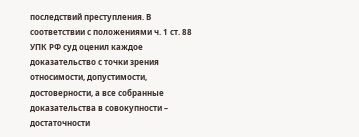последствий преступления. В соответствии с положениями ч. 1 ст. 88 УПК РФ суд оценил каждое доказательство с точки зрения относимости, допустимости, достоверности, а все собранные доказательства в совокупности – достаточности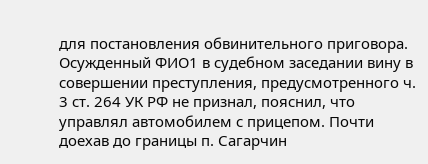для постановления обвинительного приговора. Осужденный ФИО1 в судебном заседании вину в совершении преступления, предусмотренного ч. 3 ст. 264 УК РФ не признал, пояснил, что управлял автомобилем с прицепом. Почти доехав до границы п. Сагарчин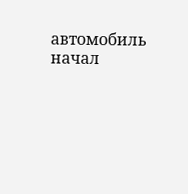автомобиль начал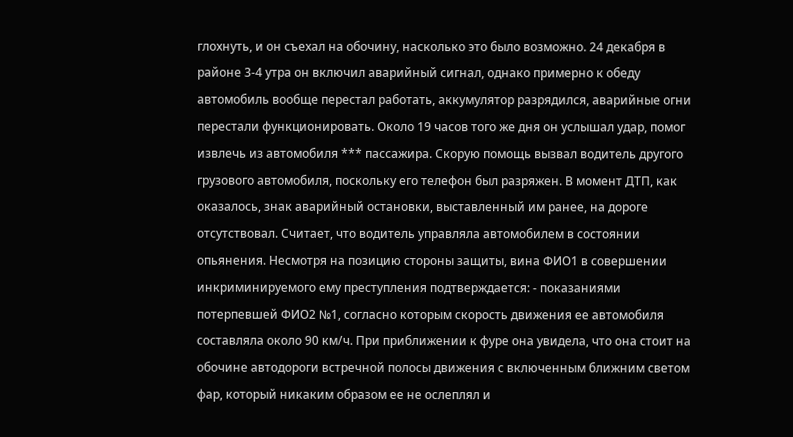глохнуть, и он съехал на обочину, насколько это было возможно. 24 декабря в районе 3-4 утра он включил аварийный сигнал, однако примерно к обеду автомобиль вообще перестал работать, аккумулятор разрядился, аварийные огни перестали функционировать. Около 19 часов того же дня он услышал удар, помог извлечь из автомобиля *** пассажира. Скорую помощь вызвал водитель другого грузового автомобиля, поскольку его телефон был разряжен. В момент ДТП, как оказалось, знак аварийный остановки, выставленный им ранее, на дороге отсутствовал. Считает, что водитель управляла автомобилем в состоянии опьянения. Несмотря на позицию стороны защиты, вина ФИО1 в совершении инкриминируемого ему преступления подтверждается: - показаниями потерпевшей ФИО2 №1, согласно которым скорость движения ее автомобиля составляла около 90 км/ч. При приближении к фуре она увидела, что она стоит на обочине автодороги встречной полосы движения с включенным ближним светом фар, который никаким образом ее не ослеплял и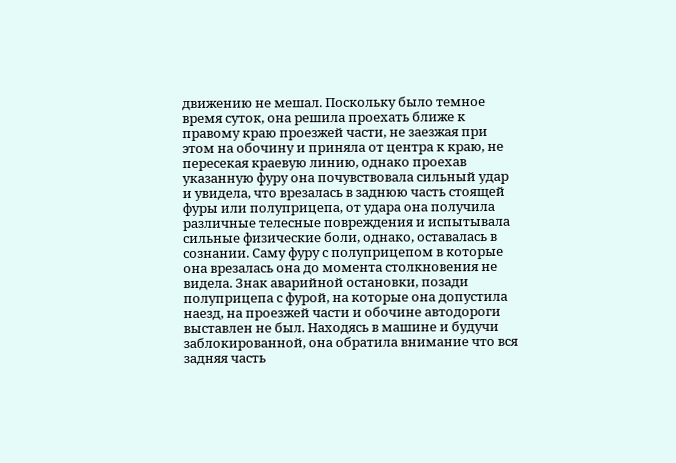движению не мешал. Поскольку было темное время суток, она решила проехать ближе к правому краю проезжей части, не заезжая при этом на обочину и приняла от центра к краю, не пересекая краевую линию, однако проехав указанную фуру она почувствовала сильный удар и увидела, что врезалась в заднюю часть стоящей фуры или полуприцепа, от удара она получила различные телесные повреждения и испытывала сильные физические боли, однако, оставалась в сознании. Саму фуру с полуприцепом в которые она врезалась она до момента столкновения не видела. Знак аварийной остановки, позади полуприцепа с фурой, на которые она допустила наезд, на проезжей части и обочине автодороги выставлен не был. Находясь в машине и будучи заблокированной, она обратила внимание что вся задняя часть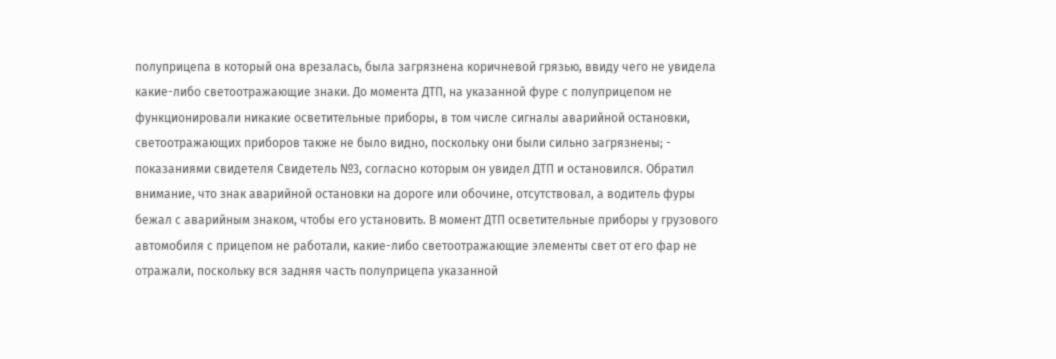полуприцепа в который она врезалась, была загрязнена коричневой грязью, ввиду чего не увидела какие-либо светоотражающие знаки. До момента ДТП, на указанной фуре с полуприцепом не функционировали никакие осветительные приборы, в том числе сигналы аварийной остановки, светоотражающих приборов также не было видно, поскольку они были сильно загрязнены; - показаниями свидетеля Свидетель №3, согласно которым он увидел ДТП и остановился. Обратил внимание, что знак аварийной остановки на дороге или обочине, отсутствовал, а водитель фуры бежал с аварийным знаком, чтобы его установить. В момент ДТП осветительные приборы у грузового автомобиля с прицепом не работали, какие-либо светоотражающие элементы свет от его фар не отражали, поскольку вся задняя часть полуприцепа указанной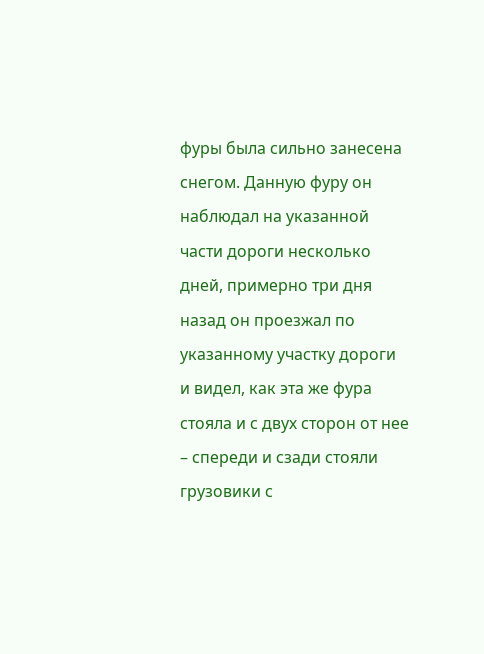фуры была сильно занесена снегом. Данную фуру он наблюдал на указанной части дороги несколько дней, примерно три дня назад он проезжал по указанному участку дороги и видел, как эта же фура стояла и с двух сторон от нее – спереди и сзади стояли грузовики с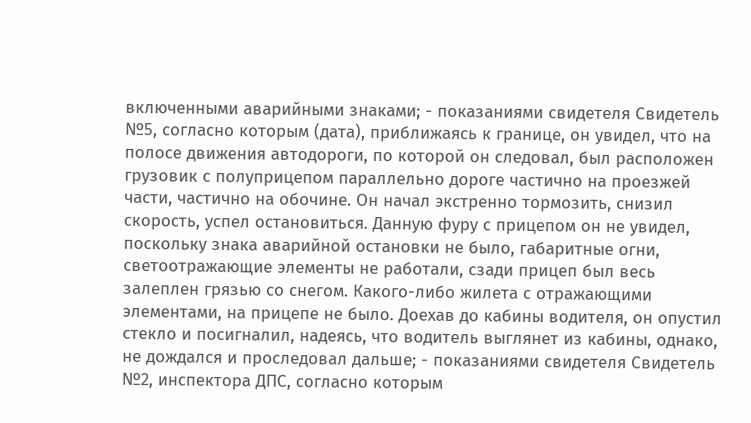включенными аварийными знаками; - показаниями свидетеля Свидетель №5, согласно которым (дата), приближаясь к границе, он увидел, что на полосе движения автодороги, по которой он следовал, был расположен грузовик с полуприцепом параллельно дороге частично на проезжей части, частично на обочине. Он начал экстренно тормозить, снизил скорость, успел остановиться. Данную фуру с прицепом он не увидел, поскольку знака аварийной остановки не было, габаритные огни, светоотражающие элементы не работали, сзади прицеп был весь залеплен грязью со снегом. Какого-либо жилета с отражающими элементами, на прицепе не было. Доехав до кабины водителя, он опустил стекло и посигналил, надеясь, что водитель выглянет из кабины, однако, не дождался и проследовал дальше; - показаниями свидетеля Свидетель №2, инспектора ДПС, согласно которым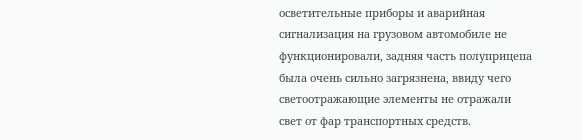осветительные приборы и аварийная сигнализация на грузовом автомобиле не функционировали, задняя часть полуприцепа была очень сильно загрязнена, ввиду чего светоотражающие элементы не отражали свет от фар транспортных средств.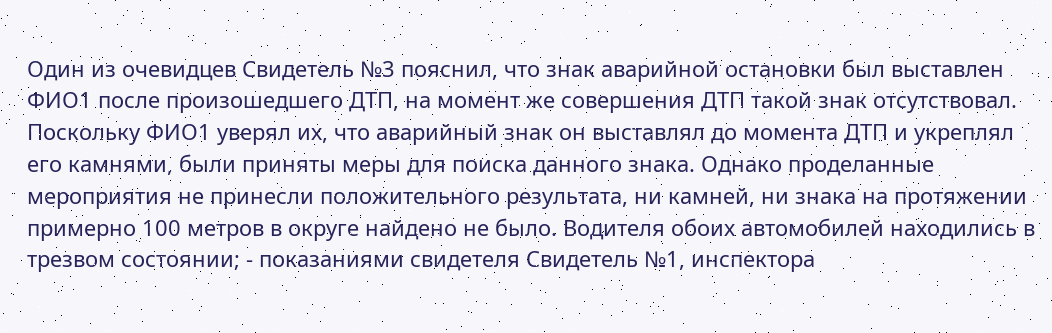Один из очевидцев Свидетель №3 пояснил, что знак аварийной остановки был выставлен ФИО1 после произошедшего ДТП, на момент же совершения ДТП такой знак отсутствовал. Поскольку ФИО1 уверял их, что аварийный знак он выставлял до момента ДТП и укреплял его камнями, были приняты меры для поиска данного знака. Однако проделанные мероприятия не принесли положительного результата, ни камней, ни знака на протяжении примерно 100 метров в округе найдено не было. Водителя обоих автомобилей находились в трезвом состоянии; - показаниями свидетеля Свидетель №1, инспектора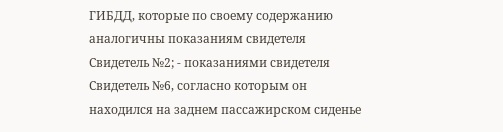ГИБДД, которые по своему содержанию аналогичны показаниям свидетеля Свидетель №2; - показаниями свидетеля Свидетель №6, согласно которым он находился на заднем пассажирском сиденье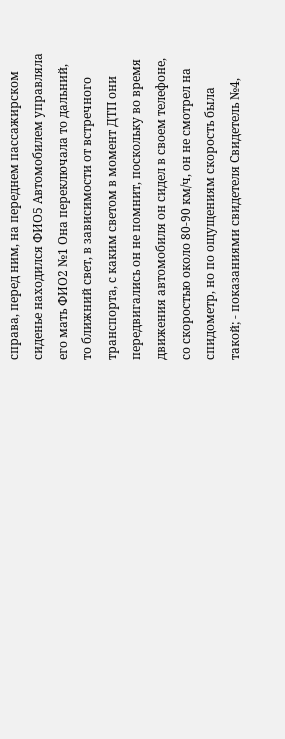справа, перед ним, на переднем пассажирском сиденье находился ФИО5 Автомобилем управляла его мать ФИО2 №1 Она переключала то дальний, то ближний свет, в зависимости от встречного транспорта, с каким светом в момент ДТП они передвигались он не помнит, поскольку во время движения автомобиля он сидел в своем телефоне, со скоростью около 80-90 км/ч, он не смотрел на спидометр, но по ощущениям скорость была такой; - показаниями свидетеля Свидетель №4,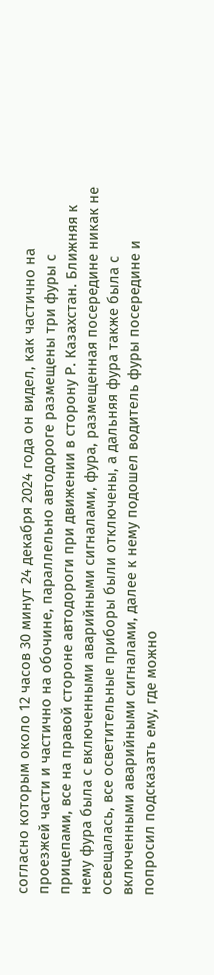согласно которым около 12 часов 30 минут 24 декабря 2024 года он видел, как частично на проезжей части и частично на обочине, параллельно автодороге размещены три фуры с прицепами, все на правой стороне автодороги при движении в сторону Р. Казахстан. Ближняя к нему фура была с включенными аварийными сигналами, фура, размещенная посередине никак не освещалась, все осветительные приборы были отключены, а дальняя фура также была с включенными аварийными сигналами, далее к нему подошел водитель фуры посередине и попросил подсказать ему, где можно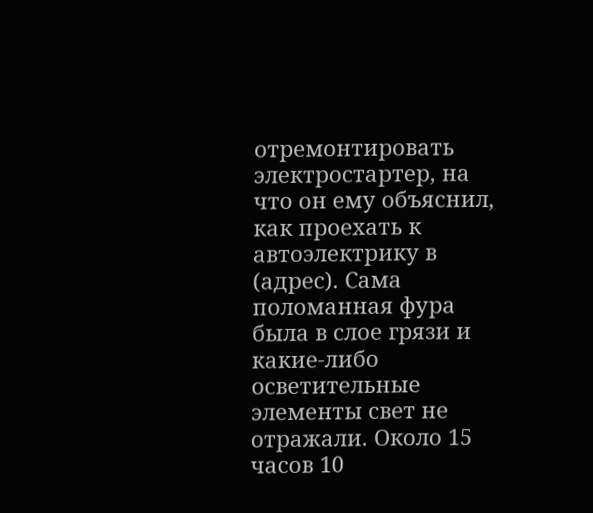отремонтировать электростартер, на что он ему объяснил, как проехать к автоэлектрику в (адрес). Сама поломанная фура была в слое грязи и какие-либо осветительные элементы свет не отражали. Около 15 часов 10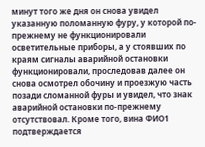минут того же дня он снова увидел указанную поломанную фуру, у которой по-прежнему не функционировали осветительные приборы, а у стоявших по краям сигналы аварийной остановки функционировали, проследовав далее он снова осмотрел обочину и проезжую часть позади сломанной фуры и увидел, что знак аварийной остановки по-прежнему отсутствовал. Кроме того, вина ФИО1 подтверждается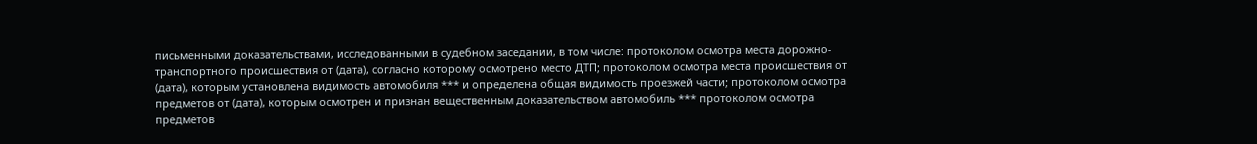письменными доказательствами, исследованными в судебном заседании, в том числе: протоколом осмотра места дорожно-транспортного происшествия от (дата), согласно которому осмотрено место ДТП; протоколом осмотра места происшествия от (дата), которым установлена видимость автомобиля *** и определена общая видимость проезжей части; протоколом осмотра предметов от (дата), которым осмотрен и признан вещественным доказательством автомобиль *** протоколом осмотра предметов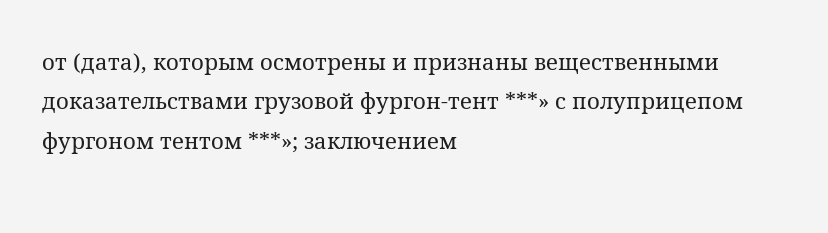от (дата), которым осмотрены и признаны вещественными доказательствами грузовой фургон-тент ***» с полуприцепом фургоном тентом ***»; заключением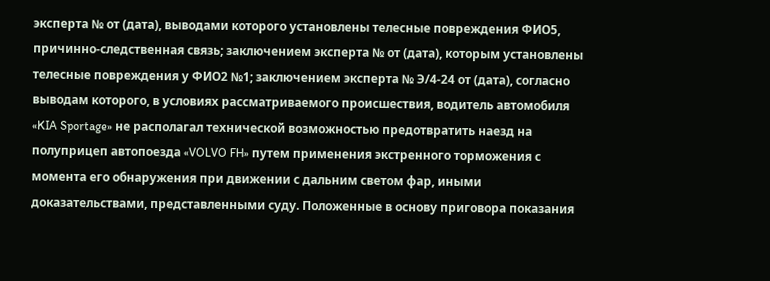эксперта № от (дата), выводами которого установлены телесные повреждения ФИО5, причинно-следственная связь; заключением эксперта № от (дата), которым установлены телесные повреждения у ФИО2 №1; заключением эксперта № Э/4-24 от (дата), согласно выводам которого, в условиях рассматриваемого происшествия, водитель автомобиля «KIA Sportage» не располагал технической возможностью предотвратить наезд на полуприцеп автопоезда «VOLVO FH» путем применения экстренного торможения с момента его обнаружения при движении с дальним светом фар, иными доказательствами, представленными суду. Положенные в основу приговора показания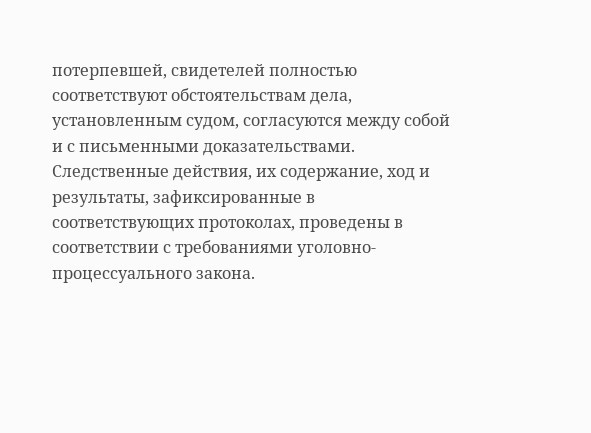потерпевшей, свидетелей полностью соответствуют обстоятельствам дела, установленным судом, согласуются между собой и с письменными доказательствами. Следственные действия, их содержание, ход и результаты, зафиксированные в соответствующих протоколах, проведены в соответствии с требованиями уголовно-процессуального закона.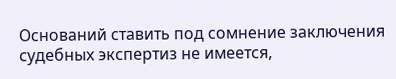Оснований ставить под сомнение заключения судебных экспертиз не имеется,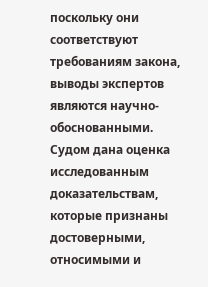поскольку они соответствуют требованиям закона, выводы экспертов являются научно-обоснованными. Судом дана оценка исследованным доказательствам, которые признаны достоверными, относимыми и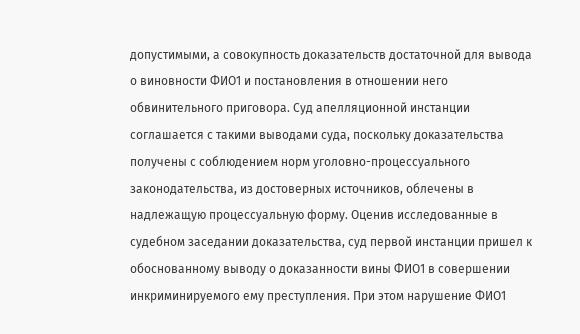допустимыми, а совокупность доказательств достаточной для вывода о виновности ФИО1 и постановления в отношении него обвинительного приговора. Суд апелляционной инстанции соглашается с такими выводами суда, поскольку доказательства получены с соблюдением норм уголовно-процессуального законодательства, из достоверных источников, облечены в надлежащую процессуальную форму. Оценив исследованные в судебном заседании доказательства, суд первой инстанции пришел к обоснованному выводу о доказанности вины ФИО1 в совершении инкриминируемого ему преступления. При этом нарушение ФИО1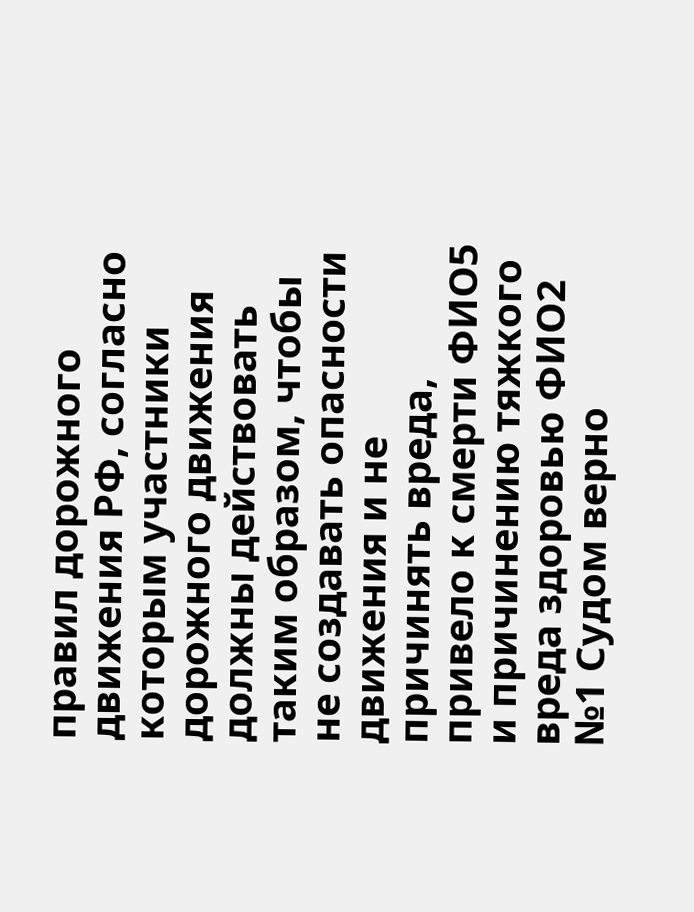правил дорожного движения РФ, согласно которым участники дорожного движения должны действовать таким образом, чтобы не создавать опасности движения и не причинять вреда, привело к смерти ФИО5 и причинению тяжкого вреда здоровью ФИО2 №1 Судом верно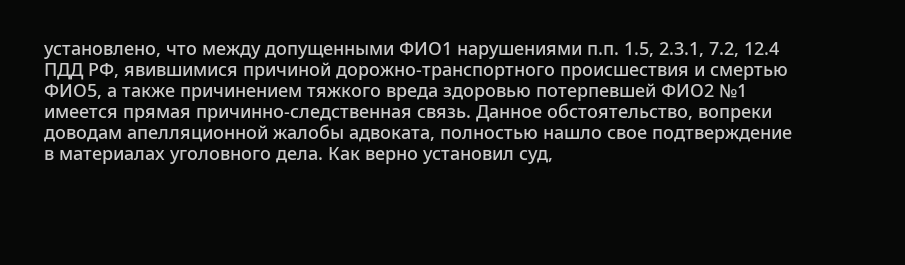установлено, что между допущенными ФИО1 нарушениями п.п. 1.5, 2.3.1, 7.2, 12.4 ПДД РФ, явившимися причиной дорожно-транспортного происшествия и смертью ФИО5, а также причинением тяжкого вреда здоровью потерпевшей ФИО2 №1 имеется прямая причинно-следственная связь. Данное обстоятельство, вопреки доводам апелляционной жалобы адвоката, полностью нашло свое подтверждение в материалах уголовного дела. Как верно установил суд,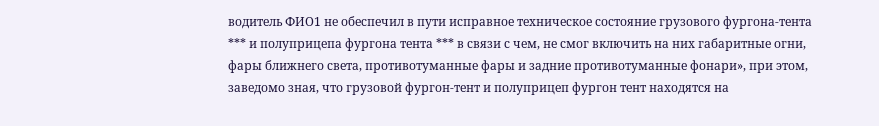водитель ФИО1 не обеспечил в пути исправное техническое состояние грузового фургона-тента *** и полуприцепа фургона тента *** в связи с чем, не смог включить на них габаритные огни, фары ближнего света, противотуманные фары и задние противотуманные фонари», при этом, заведомо зная, что грузовой фургон-тент и полуприцеп фургон тент находятся на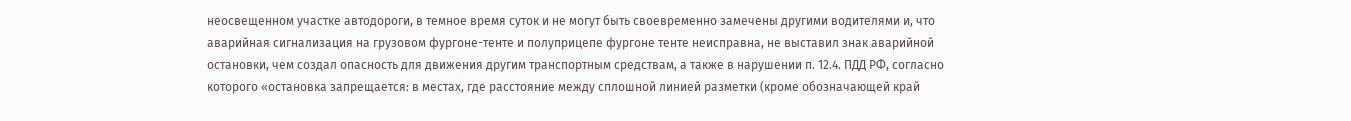неосвещенном участке автодороги, в темное время суток и не могут быть своевременно замечены другими водителями и, что аварийная сигнализация на грузовом фургоне-тенте и полуприцепе фургоне тенте неисправна, не выставил знак аварийной остановки, чем создал опасность для движения другим транспортным средствам, а также в нарушении п. 12.4. ПДД РФ, согласно которого «остановка запрещается: в местах, где расстояние между сплошной линией разметки (кроме обозначающей край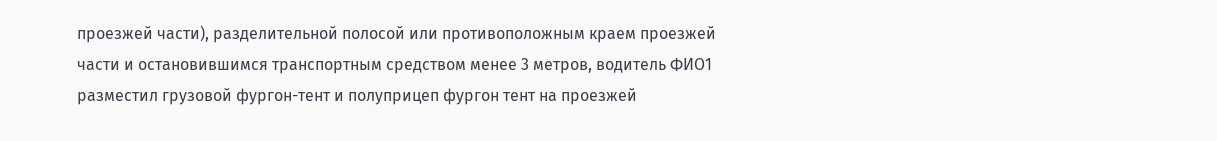проезжей части), разделительной полосой или противоположным краем проезжей части и остановившимся транспортным средством менее 3 метров, водитель ФИО1 разместил грузовой фургон-тент и полуприцеп фургон тент на проезжей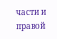части и правой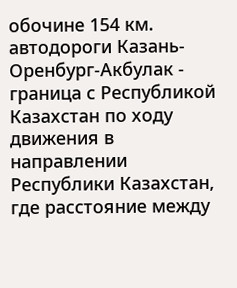обочине 154 км. автодороги Казань-Оренбург-Акбулак - граница с Республикой Казахстан по ходу движения в направлении Республики Казахстан, где расстояние между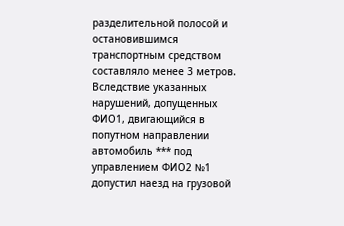разделительной полосой и остановившимся транспортным средством составляло менее 3 метров. Вследствие указанных нарушений, допущенных ФИО1, двигающийся в попутном направлении автомобиль *** под управлением ФИО2 №1 допустил наезд на грузовой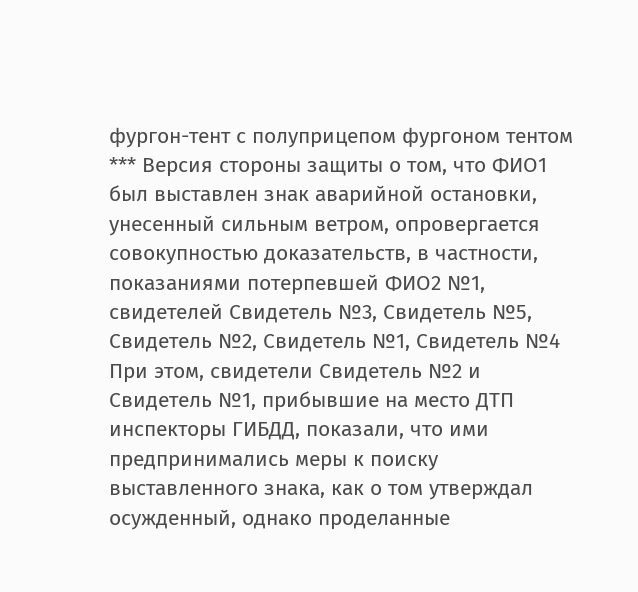фургон-тент с полуприцепом фургоном тентом *** Версия стороны защиты о том, что ФИО1 был выставлен знак аварийной остановки, унесенный сильным ветром, опровергается совокупностью доказательств, в частности, показаниями потерпевшей ФИО2 №1, свидетелей Свидетель №3, Свидетель №5, Свидетель №2, Свидетель №1, Свидетель №4 При этом, свидетели Свидетель №2 и Свидетель №1, прибывшие на место ДТП инспекторы ГИБДД, показали, что ими предпринимались меры к поиску выставленного знака, как о том утверждал осужденный, однако проделанные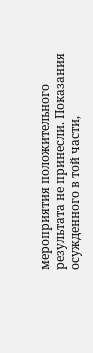мероприятия положительного результата не принесли. Показания осужденного в той части,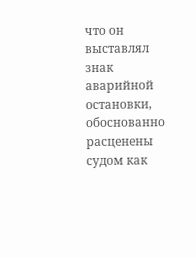что он выставлял знак аварийной остановки, обоснованно расценены судом как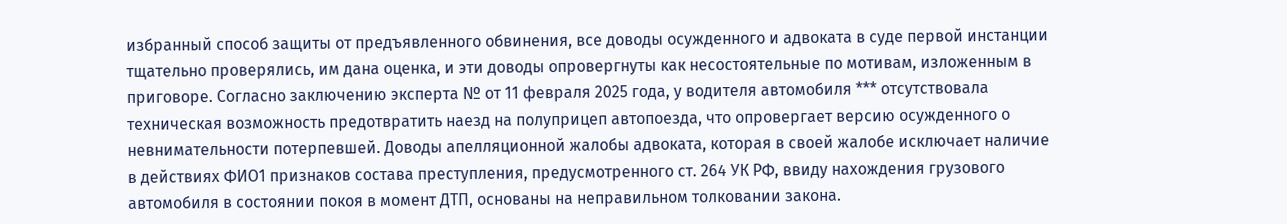избранный способ защиты от предъявленного обвинения, все доводы осужденного и адвоката в суде первой инстанции тщательно проверялись, им дана оценка, и эти доводы опровергнуты как несостоятельные по мотивам, изложенным в приговоре. Согласно заключению эксперта № от 11 февраля 2025 года, у водителя автомобиля *** отсутствовала техническая возможность предотвратить наезд на полуприцеп автопоезда, что опровергает версию осужденного о невнимательности потерпевшей. Доводы апелляционной жалобы адвоката, которая в своей жалобе исключает наличие в действиях ФИО1 признаков состава преступления, предусмотренного ст. 264 УК РФ, ввиду нахождения грузового автомобиля в состоянии покоя в момент ДТП, основаны на неправильном толковании закона.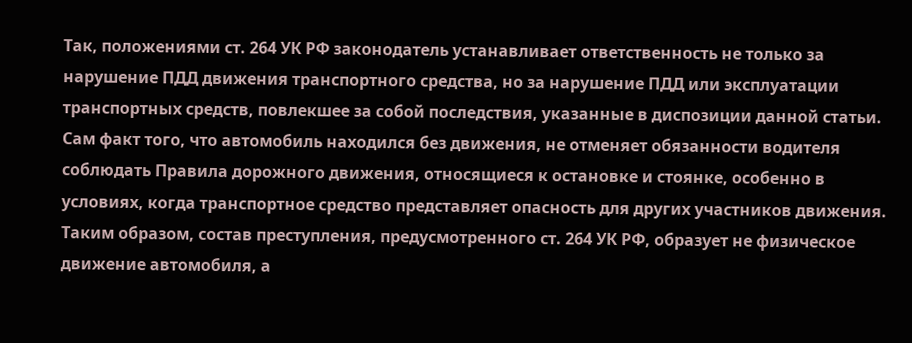Так, положениями ст. 264 УК РФ законодатель устанавливает ответственность не только за нарушение ПДД движения транспортного средства, но за нарушение ПДД или эксплуатации транспортных средств, повлекшее за собой последствия, указанные в диспозиции данной статьи. Сам факт того, что автомобиль находился без движения, не отменяет обязанности водителя соблюдать Правила дорожного движения, относящиеся к остановке и стоянке, особенно в условиях, когда транспортное средство представляет опасность для других участников движения. Таким образом, состав преступления, предусмотренного ст. 264 УК РФ, образует не физическое движение автомобиля, а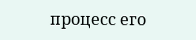процесс его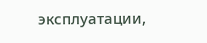эксплуатации,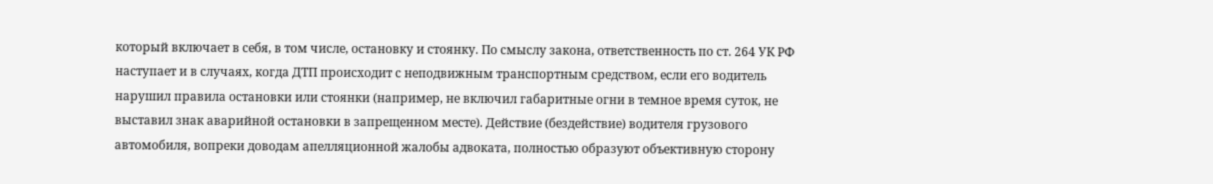который включает в себя, в том числе, остановку и стоянку. По смыслу закона, ответственность по ст. 264 УК РФ наступает и в случаях, когда ДТП происходит с неподвижным транспортным средством, если его водитель нарушил правила остановки или стоянки (например, не включил габаритные огни в темное время суток, не выставил знак аварийной остановки в запрещенном месте). Действие (бездействие) водителя грузового автомобиля, вопреки доводам апелляционной жалобы адвоката, полностью образуют объективную сторону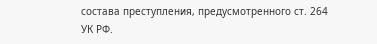состава преступления, предусмотренного ст. 264 УК РФ.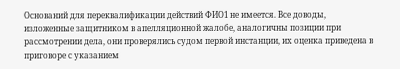Оснований для переквалификации действий ФИО1 не имеется. Все доводы, изложенные защитником в апелляционной жалобе, аналогичны позиции при рассмотрении дела, они проверялись судом первой инстанции, их оценка приведена в приговоре с указанием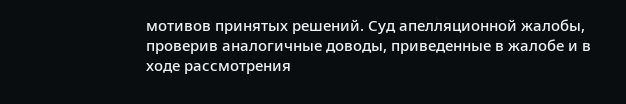мотивов принятых решений. Суд апелляционной жалобы, проверив аналогичные доводы, приведенные в жалобе и в ходе рассмотрения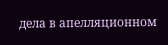дела в апелляционном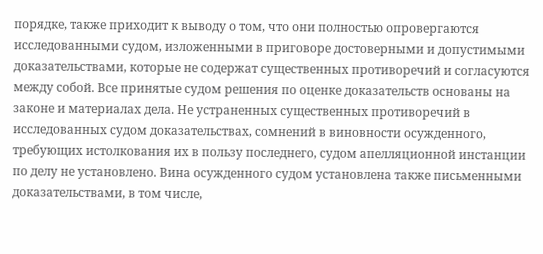порядке, также приходит к выводу о том, что они полностью опровергаются исследованными судом, изложенными в приговоре достоверными и допустимыми доказательствами, которые не содержат существенных противоречий и согласуются между собой. Все принятые судом решения по оценке доказательств основаны на законе и материалах дела. Не устраненных существенных противоречий в исследованных судом доказательствах, сомнений в виновности осужденного, требующих истолкования их в пользу последнего, судом апелляционной инстанции по делу не установлено. Вина осужденного судом установлена также письменными доказательствами, в том числе,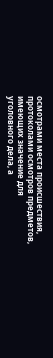осмотрами места происшествия, протоколами осмотров предметов, имеющих значение для уголовного дела, а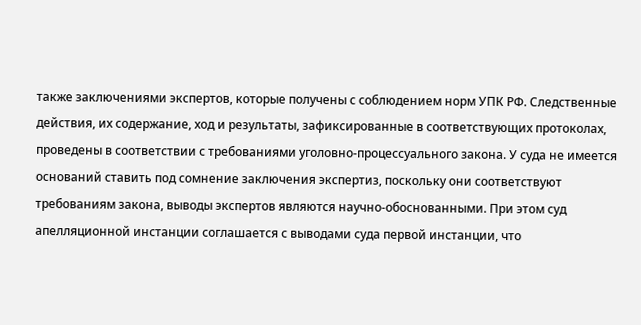также заключениями экспертов, которые получены с соблюдением норм УПК РФ. Следственные действия, их содержание, ход и результаты, зафиксированные в соответствующих протоколах, проведены в соответствии с требованиями уголовно-процессуального закона. У суда не имеется оснований ставить под сомнение заключения экспертиз, поскольку они соответствуют требованиям закона, выводы экспертов являются научно-обоснованными. При этом суд апелляционной инстанции соглашается с выводами суда первой инстанции, что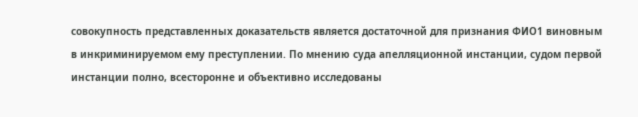совокупность представленных доказательств является достаточной для признания ФИО1 виновным в инкриминируемом ему преступлении. По мнению суда апелляционной инстанции, судом первой инстанции полно, всесторонне и объективно исследованы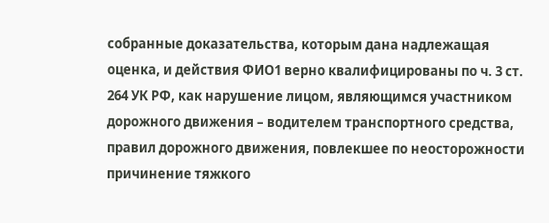собранные доказательства, которым дана надлежащая оценка, и действия ФИО1 верно квалифицированы по ч. 3 ст. 264 УК РФ, как нарушение лицом, являющимся участником дорожного движения – водителем транспортного средства, правил дорожного движения, повлекшее по неосторожности причинение тяжкого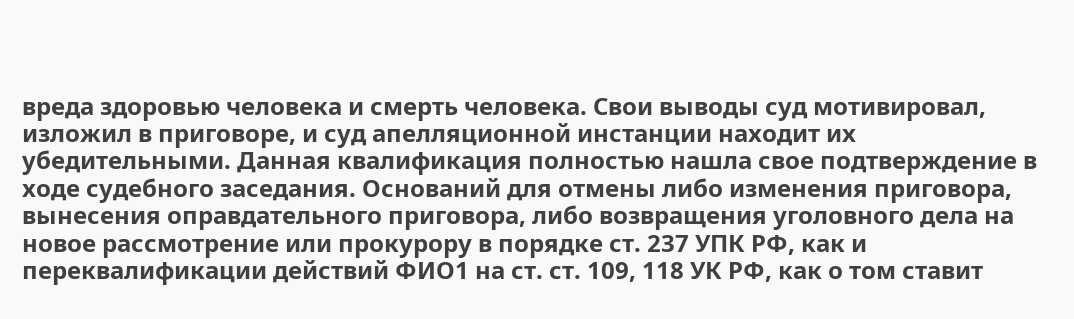вреда здоровью человека и смерть человека. Свои выводы суд мотивировал, изложил в приговоре, и суд апелляционной инстанции находит их убедительными. Данная квалификация полностью нашла свое подтверждение в ходе судебного заседания. Оснований для отмены либо изменения приговора, вынесения оправдательного приговора, либо возвращения уголовного дела на новое рассмотрение или прокурору в порядке ст. 237 УПК РФ, как и переквалификации действий ФИО1 на ст. ст. 109, 118 УК РФ, как о том ставит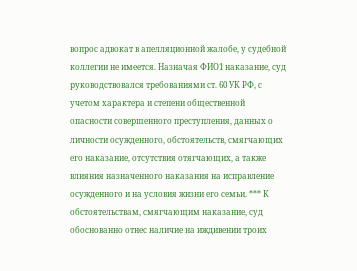вопрос адвокат в апелляционной жалобе, у судебной коллегии не имеется. Назначая ФИО1 наказание, суд руководствовался требованиями ст. 60 УК РФ, с учетом характера и степени общественной опасности совершенного преступления, данных о личности осужденного, обстоятельств, смягчающих его наказание, отсутствия отягчающих, а также влияния назначенного наказания на исправление осужденного и на условия жизни его семьи. *** К обстоятельствам, смягчающим наказание, суд обоснованно отнес наличие на иждивении троих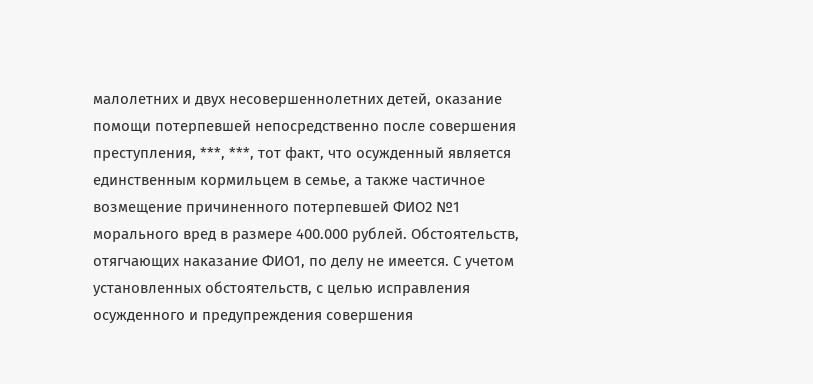малолетних и двух несовершеннолетних детей, оказание помощи потерпевшей непосредственно после совершения преступления, ***, ***, тот факт, что осужденный является единственным кормильцем в семье, а также частичное возмещение причиненного потерпевшей ФИО2 №1 морального вред в размере 400.000 рублей. Обстоятельств, отягчающих наказание ФИО1, по делу не имеется. С учетом установленных обстоятельств, с целью исправления осужденного и предупреждения совершения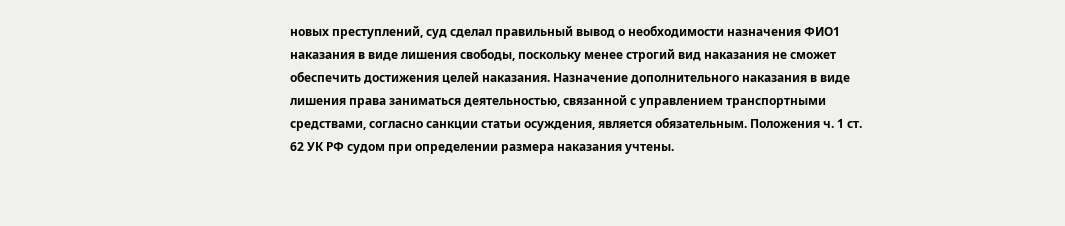новых преступлений, суд сделал правильный вывод о необходимости назначения ФИО1 наказания в виде лишения свободы, поскольку менее строгий вид наказания не сможет обеспечить достижения целей наказания. Назначение дополнительного наказания в виде лишения права заниматься деятельностью, связанной с управлением транспортными средствами, согласно санкции статьи осуждения, является обязательным. Положения ч. 1 ст. 62 УК РФ судом при определении размера наказания учтены.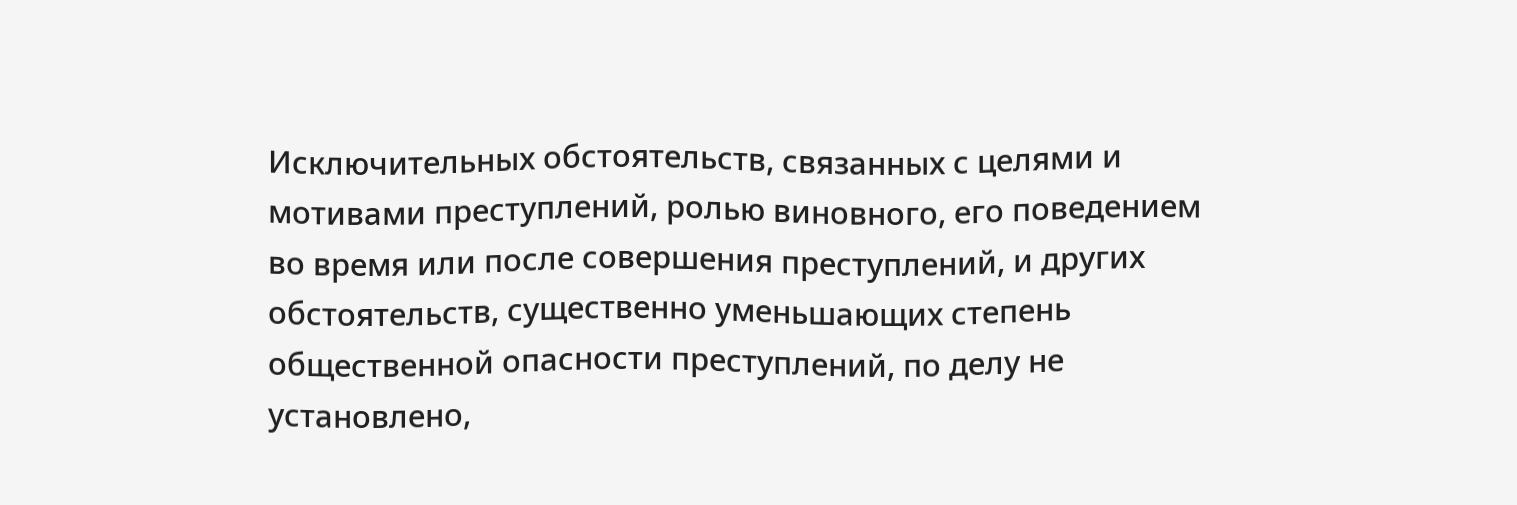Исключительных обстоятельств, связанных с целями и мотивами преступлений, ролью виновного, его поведением во время или после совершения преступлений, и других обстоятельств, существенно уменьшающих степень общественной опасности преступлений, по делу не установлено,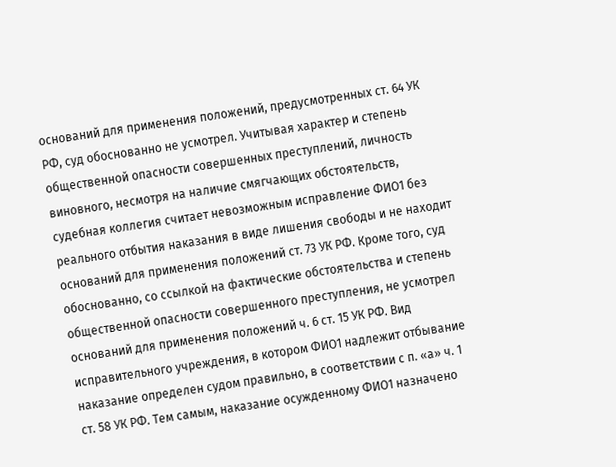оснований для применения положений, предусмотренных ст. 64 УК РФ, суд обоснованно не усмотрел. Учитывая характер и степень общественной опасности совершенных преступлений, личность виновного, несмотря на наличие смягчающих обстоятельств, судебная коллегия считает невозможным исправление ФИО1 без реального отбытия наказания в виде лишения свободы и не находит оснований для применения положений ст. 73 УК РФ. Кроме того, суд обоснованно, со ссылкой на фактические обстоятельства и степень общественной опасности совершенного преступления, не усмотрел оснований для применения положений ч. 6 ст. 15 УК РФ. Вид исправительного учреждения, в котором ФИО1 надлежит отбывание наказание определен судом правильно, в соответствии с п. «а» ч. 1 ст. 58 УК РФ. Тем самым, наказание осужденному ФИО1 назначено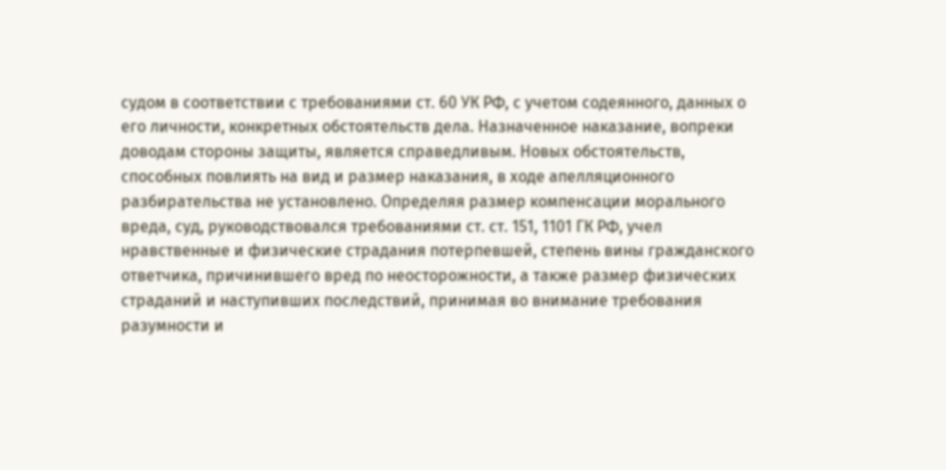судом в соответствии с требованиями ст. 60 УК РФ, с учетом содеянного, данных о его личности, конкретных обстоятельств дела. Назначенное наказание, вопреки доводам стороны защиты, является справедливым. Новых обстоятельств, способных повлиять на вид и размер наказания, в ходе апелляционного разбирательства не установлено. Определяя размер компенсации морального вреда, суд, руководствовался требованиями ст. ст. 151, 1101 ГК РФ, учел нравственные и физические страдания потерпевшей, степень вины гражданского ответчика, причинившего вред по неосторожности, а также размер физических страданий и наступивших последствий, принимая во внимание требования разумности и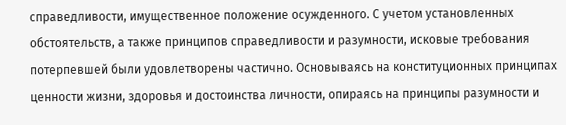справедливости, имущественное положение осужденного. С учетом установленных обстоятельств, а также принципов справедливости и разумности, исковые требования потерпевшей были удовлетворены частично. Основываясь на конституционных принципах ценности жизни, здоровья и достоинства личности, опираясь на принципы разумности и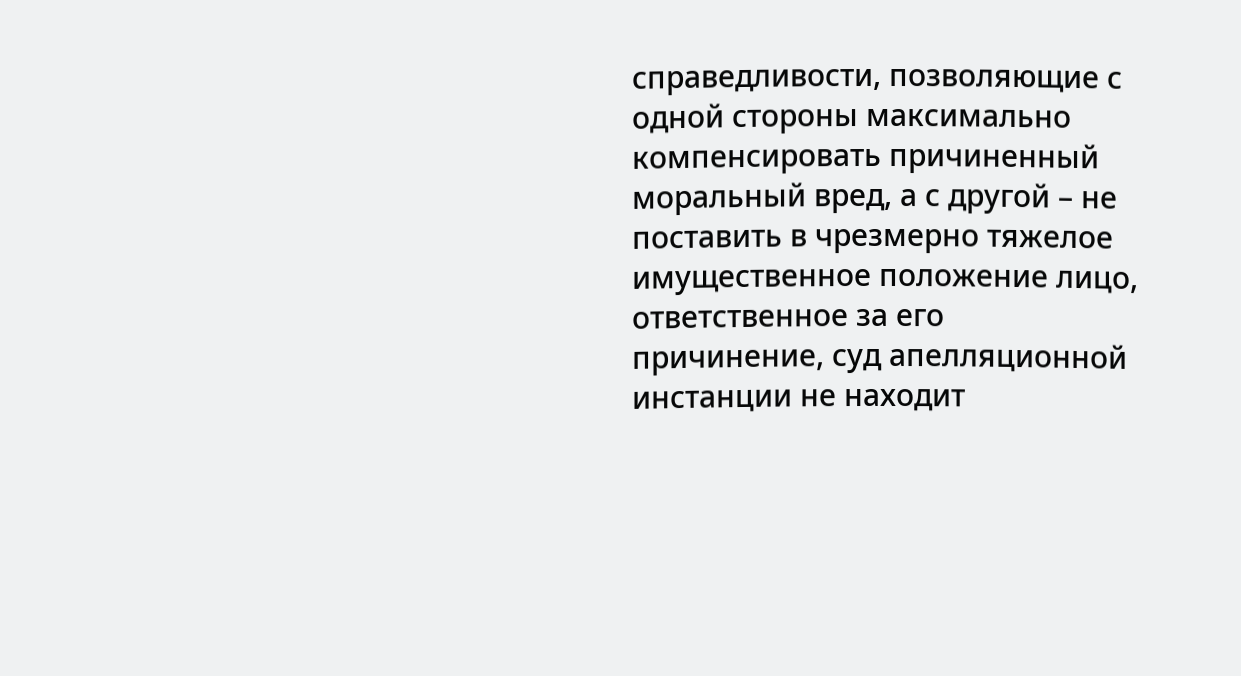справедливости, позволяющие с одной стороны максимально компенсировать причиненный моральный вред, а с другой – не поставить в чрезмерно тяжелое имущественное положение лицо, ответственное за его причинение, суд апелляционной инстанции не находит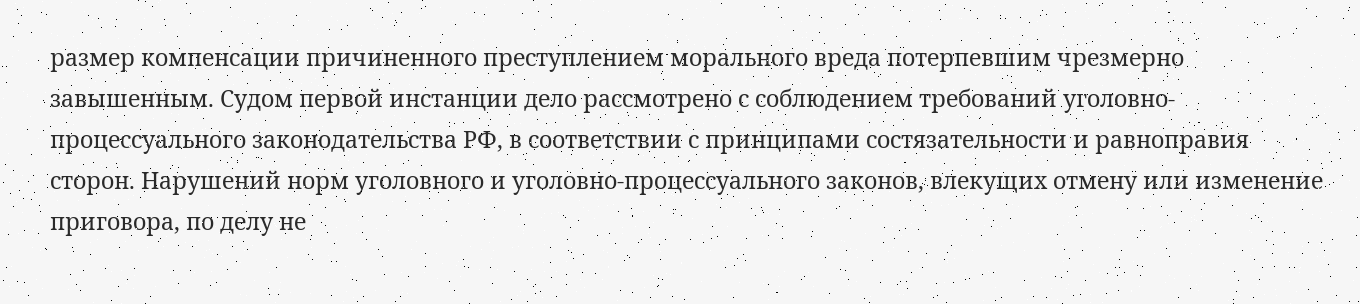размер компенсации причиненного преступлением морального вреда потерпевшим чрезмерно завышенным. Судом первой инстанции дело рассмотрено с соблюдением требований уголовно-процессуального законодательства РФ, в соответствии с принципами состязательности и равноправия сторон. Нарушений норм уголовного и уголовно-процессуального законов, влекущих отмену или изменение приговора, по делу не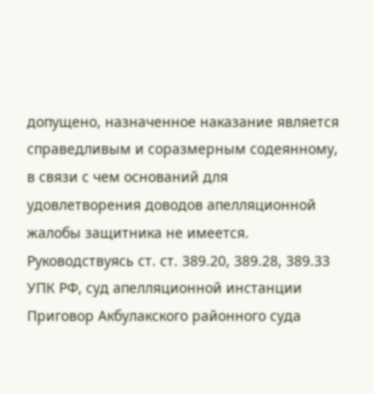допущено, назначенное наказание является справедливым и соразмерным содеянному, в связи с чем оснований для удовлетворения доводов апелляционной жалобы защитника не имеется. Руководствуясь ст. ст. 389.20, 389.28, 389.33 УПК РФ, суд апелляционной инстанции Приговор Акбулакского районного суда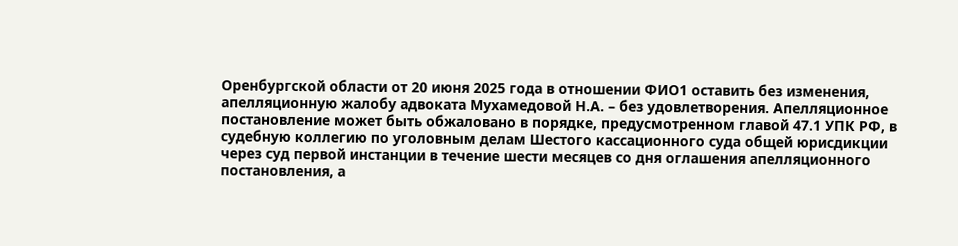Оренбургской области от 20 июня 2025 года в отношении ФИО1 оставить без изменения, апелляционную жалобу адвоката Мухамедовой Н.А. – без удовлетворения. Апелляционное постановление может быть обжаловано в порядке, предусмотренном главой 47.1 УПК РФ, в судебную коллегию по уголовным делам Шестого кассационного суда общей юрисдикции через суд первой инстанции в течение шести месяцев со дня оглашения апелляционного постановления, а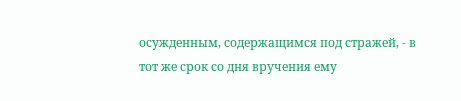осужденным, содержащимся под стражей, - в тот же срок со дня вручения ему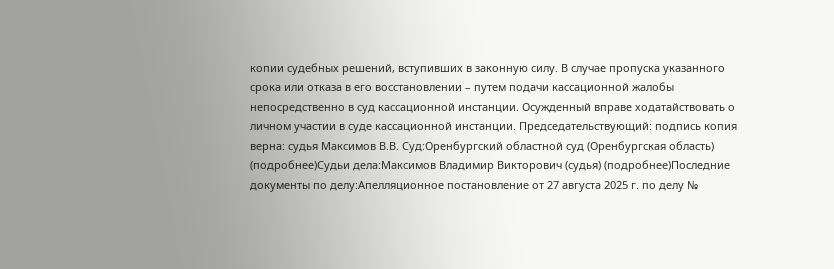копии судебных решений, вступивших в законную силу. В случае пропуска указанного срока или отказа в его восстановлении – путем подачи кассационной жалобы непосредственно в суд кассационной инстанции. Осужденный вправе ходатайствовать о личном участии в суде кассационной инстанции. Председательствующий: подпись копия верна: судья Максимов В.В. Суд:Оренбургский областной суд (Оренбургская область) (подробнее)Судьи дела:Максимов Владимир Викторович (судья) (подробнее)Последние документы по делу:Апелляционное постановление от 27 августа 2025 г. по делу №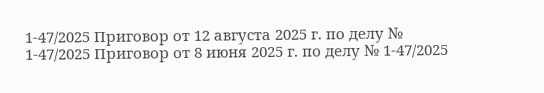1-47/2025 Приговор от 12 августа 2025 г. по делу № 1-47/2025 Приговор от 8 июня 2025 г. по делу № 1-47/2025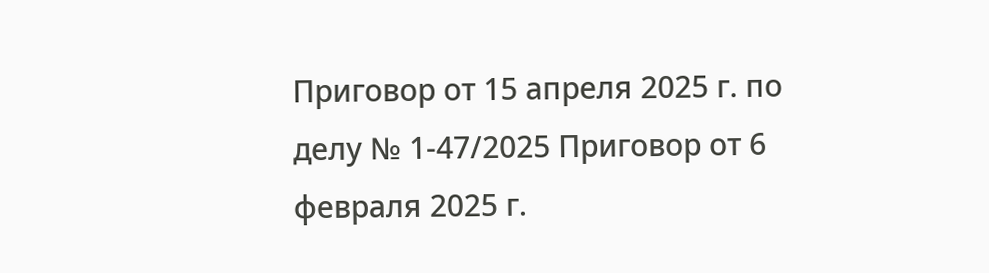Приговор от 15 апреля 2025 г. по делу № 1-47/2025 Приговор от 6 февраля 2025 г.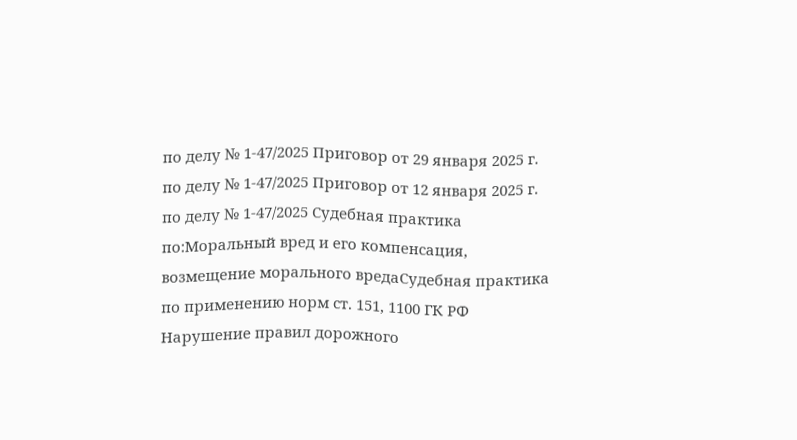по делу № 1-47/2025 Приговор от 29 января 2025 г. по делу № 1-47/2025 Приговор от 12 января 2025 г. по делу № 1-47/2025 Судебная практика по:Моральный вред и его компенсация, возмещение морального вредаСудебная практика по применению норм ст. 151, 1100 ГК РФ Нарушение правил дорожного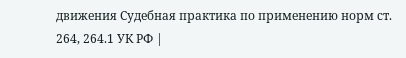движения Судебная практика по применению норм ст. 264, 264.1 УК РФ |